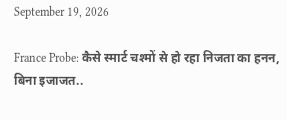September 19, 2026

France Probe: कैसे स्मार्ट चश्मों से हो रहा निजता का हनन, बिना इजाजत..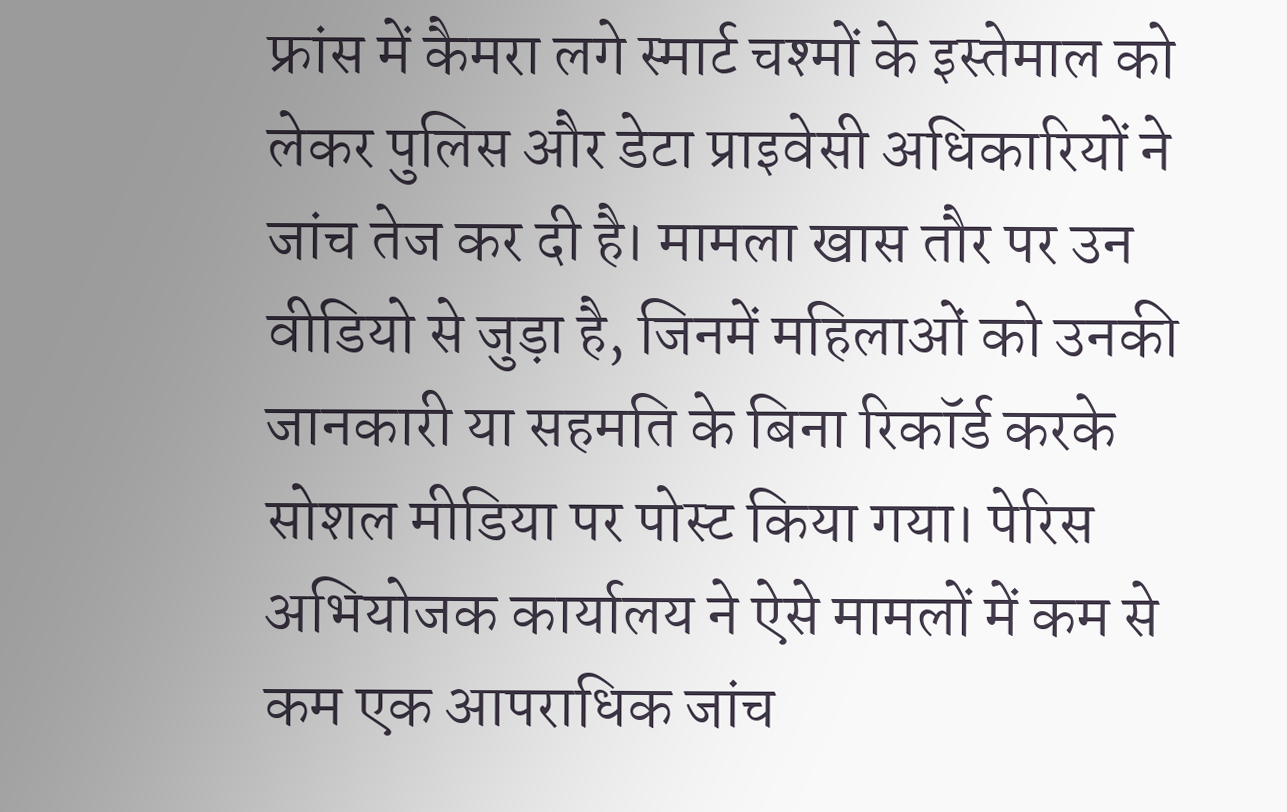फ्रांस में कैमरा लगे स्मार्ट चश्मों के इस्तेमाल को लेकर पुलिस और डेटा प्राइवेसी अधिकारियों ने जांच तेज कर दी है। मामला खास तौर पर उन वीडियो से जुड़ा है, जिनमें महिलाओं को उनकी जानकारी या सहमति के बिना रिकॉर्ड करके सोशल मीडिया पर पोस्ट किया गया। पेरिस अभियोजक कार्यालय ने ऐसे मामलों में कम से कम एक आपराधिक जांच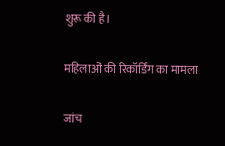शुरू की है।

महिलाओं की रिकॉर्डिंग का मामला

जांच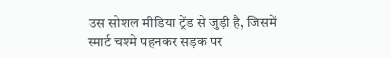उस सोशल मीडिया ट्रेंड से जुड़ी है, जिसमें स्मार्ट चश्मे पहनकर सड़क पर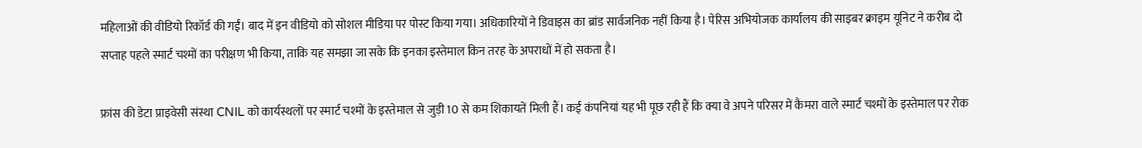महिलाओं की वीडियो रिकॉर्ड की गईं। बाद में इन वीडियो को सोशल मीडिया पर पोस्ट किया गया। अधिकारियों ने डिवाइस का ब्रांड सार्वजनिक नहीं किया है। पेरिस अभियोजक कार्यालय की साइबर क्राइम यूनिट ने करीब दो सप्ताह पहले स्मार्ट चश्मों का परीक्षण भी किया, ताकि यह समझा जा सके कि इनका इस्तेमाल किन तरह के अपराधों में हो सकता है।

फ्रांस की डेटा प्राइवेसी संस्था CNIL को कार्यस्थलों पर स्मार्ट चश्मों के इस्तेमाल से जुड़ी 10 से कम शिकायतें मिली हैं। कई कंपनियां यह भी पूछ रही हैं कि क्या वे अपने परिसर में कैमरा वाले स्मार्ट चश्मों के इस्तेमाल पर रोक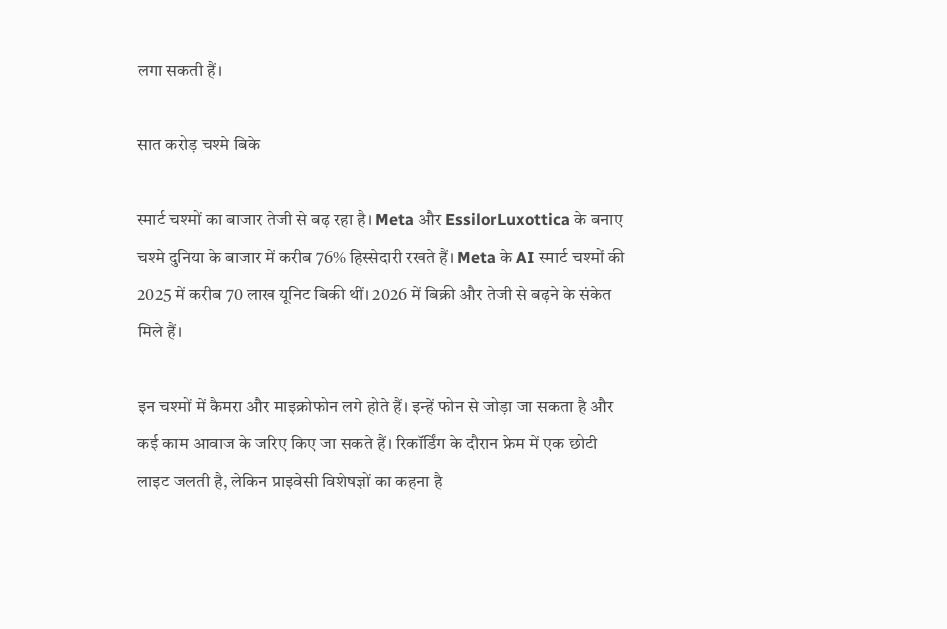लगा सकती हैं।

सात करोड़ चश्मे बिके

स्मार्ट चश्मों का बाजार तेजी से बढ़ रहा है। Meta और EssilorLuxottica के बनाए चश्मे दुनिया के बाजार में करीब 76% हिस्सेदारी रखते हैं। Meta के AI स्मार्ट चश्मों की 2025 में करीब 70 लाख यूनिट बिकी थीं। 2026 में बिक्री और तेजी से बढ़ने के संकेत मिले हैं।

इन चश्मों में कैमरा और माइक्रोफोन लगे होते हैं। इन्हें फोन से जोड़ा जा सकता है और कई काम आवाज के जरिए किए जा सकते हैं। रिकॉर्डिंग के दौरान फ्रेम में एक छोटी लाइट जलती है, लेकिन प्राइवेसी विशेषज्ञों का कहना है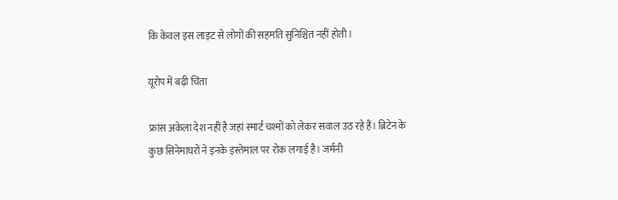कि केवल इस लाइट से लोगों की सहमति सुनिश्चित नहीं होती।

यूरोप में बढ़ी चिंता

फ्रांस अकेला देश नहीं है जहां स्मार्ट चश्मों को लेकर सवाल उठ रहे हैं। ब्रिटेन के कुछ सिनेमाघरों ने इनके इस्तेमाल पर रोक लगाई है। जर्मनी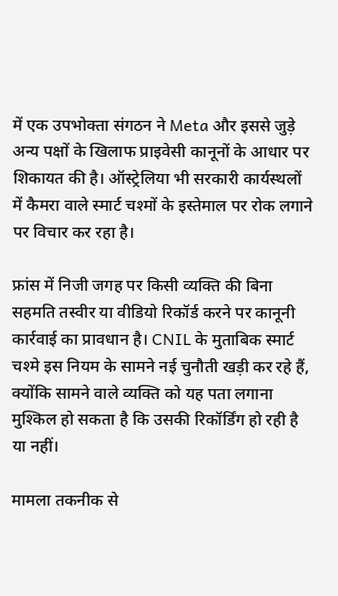में एक उपभोक्ता संगठन ने Meta और इससे जुड़े अन्य पक्षों के खिलाफ प्राइवेसी कानूनों के आधार पर शिकायत की है। ऑस्ट्रेलिया भी सरकारी कार्यस्थलों में कैमरा वाले स्मार्ट चश्मों के इस्तेमाल पर रोक लगाने पर विचार कर रहा है।

फ्रांस में निजी जगह पर किसी व्यक्ति की बिना सहमति तस्वीर या वीडियो रिकॉर्ड करने पर कानूनी कार्रवाई का प्रावधान है। CNIL के मुताबिक स्मार्ट चश्मे इस नियम के सामने नई चुनौती खड़ी कर रहे हैं, क्योंकि सामने वाले व्यक्ति को यह पता लगाना मुश्किल हो सकता है कि उसकी रिकॉर्डिंग हो रही है या नहीं।

मामला तकनीक से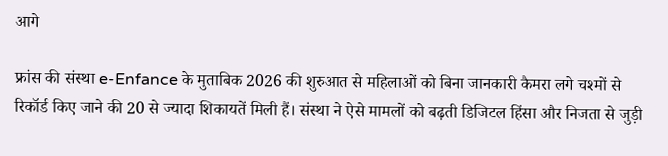आगे

फ्रांस की संस्था e-Enfance के मुताबिक 2026 की शुरुआत से महिलाओं को बिना जानकारी कैमरा लगे चश्मों से रिकॉर्ड किए जाने की 20 से ज्यादा शिकायतें मिली हैं। संस्था ने ऐसे मामलों को बढ़ती डिजिटल हिंसा और निजता से जुड़ी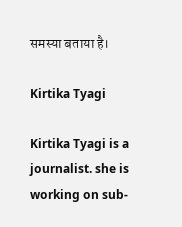समस्या बताया है।

Kirtika Tyagi

Kirtika Tyagi is a journalist. she is working on sub-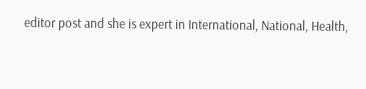editor post and she is expert in International, National, Health,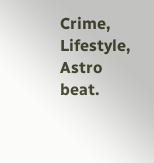Crime, Lifestyle, Astro beat.